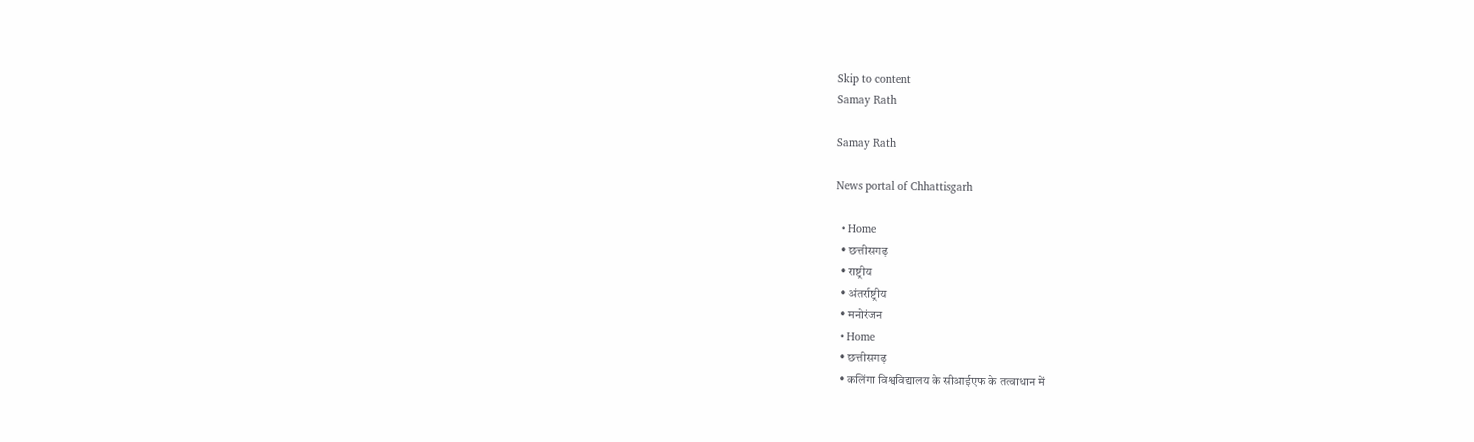Skip to content
Samay Rath

Samay Rath

News portal of Chhattisgarh

  • Home
  • छत्तीसगढ़
  • राष्ट्रीय
  • अंतर्राष्ट्रीय
  • मनोरंजन
  • Home
  • छत्तीसगढ़
  • कलिंगा विश्वविद्यालय के सीआईएफ के तत्वाधान में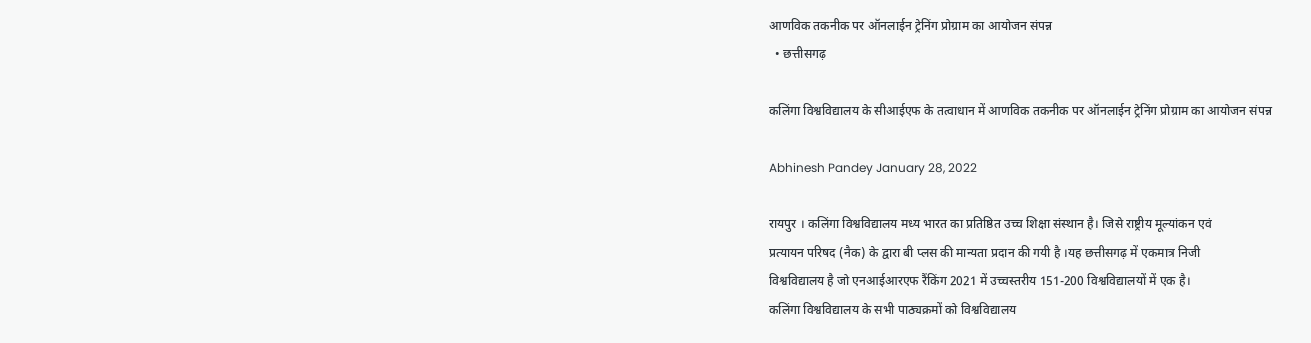आणविक तकनीक पर ऑनलाईन ट्रेनिंग प्रोग्राम का आयोजन संपन्न
  • छत्तीसगढ़

कलिंगा विश्वविद्यालय के सीआईएफ के तत्वाधान में आणविक तकनीक पर ऑनलाईन ट्रेनिंग प्रोग्राम का आयोजन संपन्न

Abhinesh Pandey January 28, 2022

रायपुर । कलिंगा विश्वविद्यालय मध्य भारत का प्रतिष्ठित उच्च शिक्षा संस्थान है। जिसे राष्ट्रीय मूल्यांकन एवं
प्रत्यायन परिषद (नैक) के द्वारा बी प्लस की मान्यता प्रदान की गयी है ।यह छत्तीसगढ़ में एकमात्र निजी
विश्वविद्यालय है जो एनआईआरएफ रैंकिंग 2021 में उच्चस्तरीय 151-200 विश्वविद्यालयों में एक है।
कलिंगा विश्वविद्यालय के सभी पाठ्यक्रमों को विश्वविद्यालय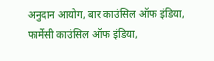अनुदान आयोग, बार काउंसिल ऑफ इंडिया, फार्मेसी काउंसिल ऑफ इंडिया,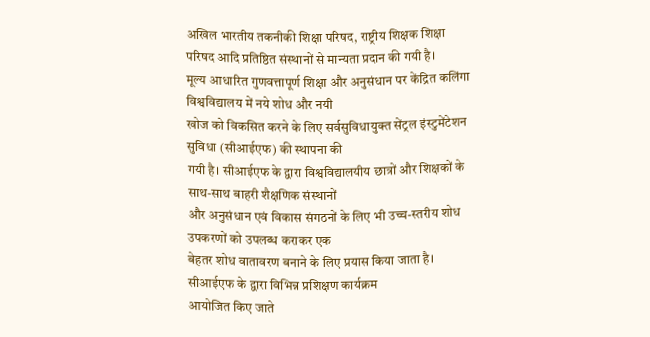अखिल भारतीय तकनीकी शिक्षा परिषद, राष्ट्रीय शिक्षक शिक्षा परिषद आदि प्रतिष्ठित संस्थानों से मान्यता प्रदान की गयी है।
मूल्य आधारित गुणवत्तापूर्ण शिक्षा और अनुसंधान पर केंद्रित कलिंगा विश्वविद्यालय में नये शोध और नयी
खोज को विकसित करने के लिए सर्वसुविधायुक्त सेंट्रल इंस्टुमेंटेशन सुविधा (सीआईएफ) की स्थापना की
गयी है। सीआईएफ के द्वारा विश्वविद्यालयीय छात्रों और शिक्षकों के साथ-साथ बाहरी शैक्षणिक संस्थानों
और अनुसंधान एवं विकास संगठनों के लिए भी उच्च-स्तरीय शोध उपकरणों को उपलब्ध कराकर एक
बेहतर शोध वातावरण बनाने के लिए प्रयास किया जाता है। सीआईएफ के द्वारा विभिन्न प्रशिक्षण कार्यक्रम
आयोजित किए जाते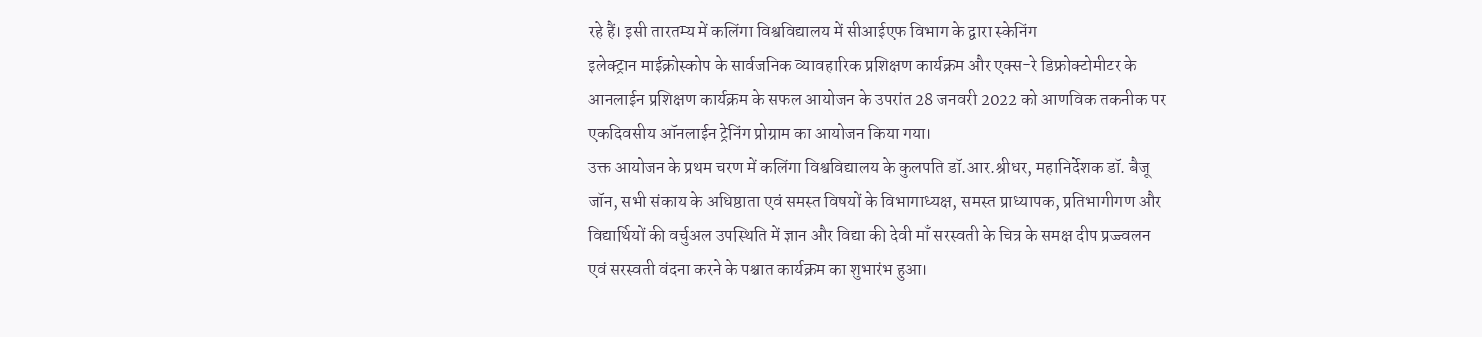रहे हैं। इसी तारतम्य में कलिंगा विश्वविद्यालय में सीआईएफ विभाग के द्वारा स्केनिंग
इलेक्ट्रान माईक्रोस्कोप के सार्वजनिक व्यावहारिक प्रशिक्षण कार्यक्रम और एक्स-रे डिफ्रोक्टोमीटर के
आनलाईन प्रशिक्षण कार्यक्रम के सफल आयोजन के उपरांत 28 जनवरी 2022 को आणविक तकनीक पर
एकदिवसीय ऑनलाईन ट्रेनिंग प्रोग्राम का आयोजन किया गया।
उक्त आयोजन के प्रथम चरण में कलिंगा विश्वविद्यालय के कुलपति डॉ.आर.श्रीधर, महानिर्देशक डॉ. बैजू
जॉन, सभी संकाय के अधिष्ठाता एवं समस्त विषयों के विभागाध्यक्ष, समस्त प्राध्यापक, प्रतिभागीगण और
विद्यार्थियों की वर्चुअल उपस्थिति में ज्ञान और विद्या की देवी माँ सरस्वती के चित्र के समक्ष दीप प्रज्ज्वलन
एवं सरस्वती वंदना करने के पश्चात कार्यक्रम का शुभारंभ हुआ।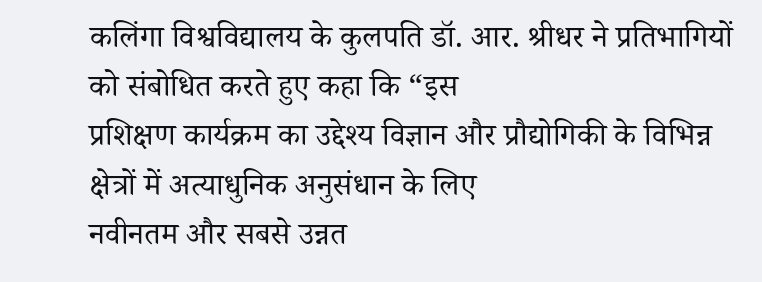कलिंगा विश्वविद्यालय के कुलपति डॉ. आर. श्रीधर ने प्रतिभागियों को संबोधित करते हुए कहा कि “इस
प्रशिक्षण कार्यक्रम का उद्देश्य विज्ञान और प्रौद्योगिकी के विभिन्न क्षेत्रों में अत्याधुनिक अनुसंधान के लिए
नवीनतम और सबसे उन्नत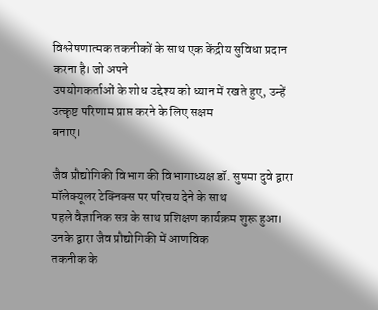विश्लेषणात्मक तकनीकों के साथ एक केंद्रीय सुविधा प्रदान करना है। जो अपने
उपयोगकर्ताओं के शोध उद्देश्य को ध्यान में रखते हुए, उन्हें उत्कृष्ट परिणाम प्राप्त करने के लिए सक्षम
बनाए।

जैव प्रौद्योगिकी विभाग की विभागाध्यक्ष डॉ. सुषमा दुवे द्वारा मॉलेक्यूलर टेक्निक्स पर परिचय देने के साथ
पहले वैज्ञानिक सत्र के साथ प्रशिक्षण कार्यक्रम शुरू हुआ। उनके द्वारा जैव प्रौद्योगिकी में आणविक
तकनीक के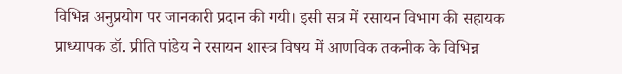विभिन्न अनुप्रयोग पर जानकारी प्रदान की गयी। इसी सत्र में रसायन विभाग की सहायक
प्राध्यापक डॉ. प्रीति पांडेय ने रसायन शास्त्र विषय में आणविक तकनीक के विभिन्न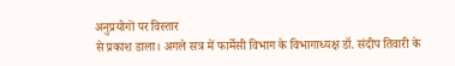अनुप्रयोगों पर विस्तार
से प्रकाश डाला। अगले सत्र में फार्मेसी विभाग के विभागाध्यक्ष डॉ. संदीप तिवारी के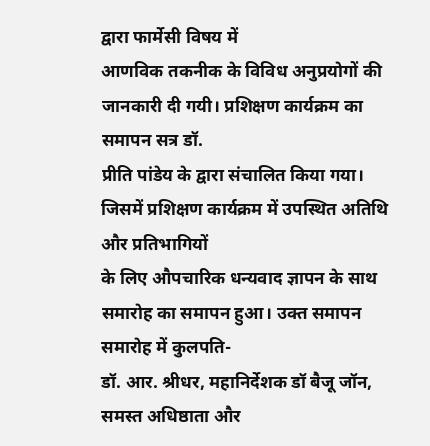द्वारा फार्मेसी विषय में
आणविक तकनीक के विविध अनुप्रयोगों की जानकारी दी गयी। प्रशिक्षण कार्यक्रम का समापन सत्र डॉ.
प्रीति पांडेय के द्वारा संचालित किया गया। जिसमें प्रशिक्षण कार्यक्रम में उपस्थित अतिथि और प्रतिभागियों
के लिए औपचारिक धन्यवाद ज्ञापन के साथ समारोह का समापन हुआ। उक्त समापन समारोह में कुलपति-
डॉ. आर. श्रीधर, महानिर्देशक डॉ बैजू जॉन, समस्त अधिष्ठाता और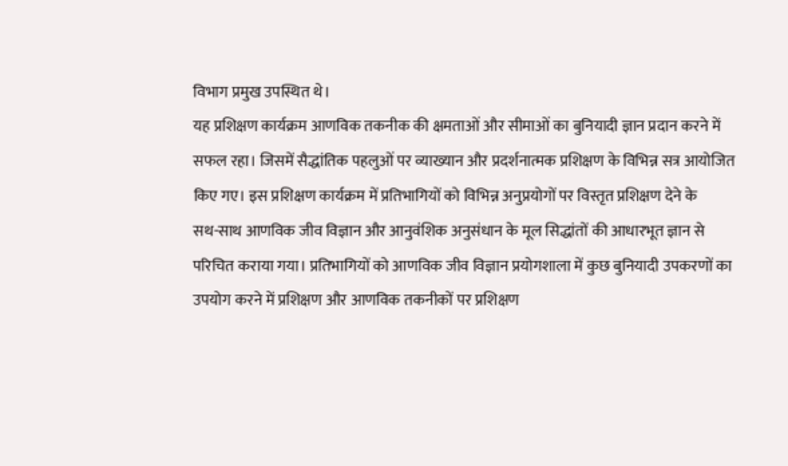विभाग प्रमुख उपस्थित थे।
यह प्रशिक्षण कार्यक्रम आणविक तकनीक की क्षमताओं और सीमाओं का बुनियादी ज्ञान प्रदान करने में
सफल रहा। जिसमें सैद्धांतिक पहलुओं पर व्याख्यान और प्रदर्शनात्मक प्रशिक्षण के विभिन्न सत्र आयोजित
किए गए। इस प्रशिक्षण कार्यक्रम में प्रतिभागियों को विभिन्न अनुप्रयोगों पर विस्तृत प्रशिक्षण देने के
सथ-साथ आणविक जीव विज्ञान और आनुवंशिक अनुसंधान के मूल सिद्धांतों की आधारभूत ज्ञान से
परिचित कराया गया। प्रतिभागियों को आणविक जीव विज्ञान प्रयोगशाला में कुछ बुनियादी उपकरणों का
उपयोग करने में प्रशिक्षण और आणविक तकनीकों पर प्रशिक्षण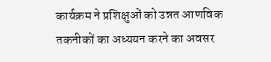कार्यक्रम ने प्रशिक्षुओं को उन्नत आणविक
तकनीकों का अध्ययन करने का अवसर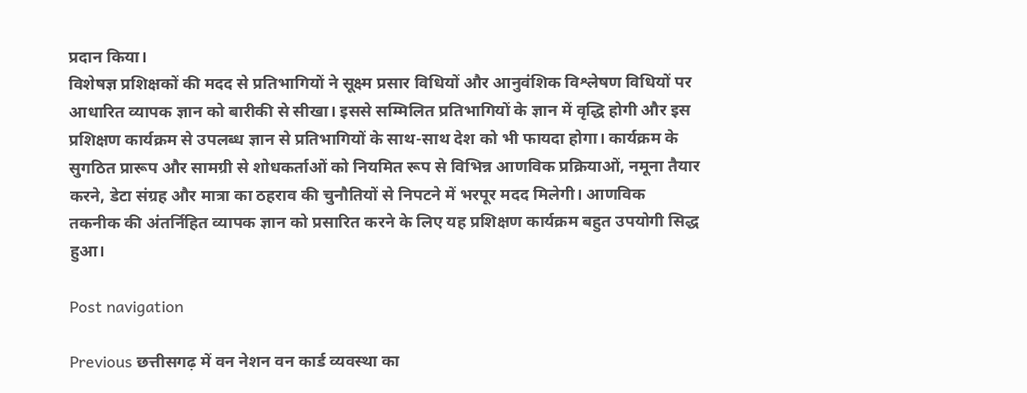प्रदान किया।
विशेषज्ञ प्रशिक्षकों की मदद से प्रतिभागियों ने सूक्ष्म प्रसार विधियों और आनुवंशिक विश्लेषण विधियों पर
आधारित व्यापक ज्ञान को बारीकी से सीखा। इससे सम्मिलित प्रतिभागियों के ज्ञान में वृद्धि होगी और इस
प्रशिक्षण कार्यक्रम से उपलब्ध ज्ञान से प्रतिभागियों के साथ-साथ देश को भी फायदा होगा। कार्यक्रम के
सुगठित प्रारूप और सामग्री से शोधकर्ताओं को नियमित रूप से विभिन्न आणविक प्रक्रियाओं, नमूना तैयार
करने, डेटा संग्रह और मात्रा का ठहराव की चुनौतियों से निपटने में भरपूर मदद मिलेगी। आणविक
तकनीक की अंतर्निहित व्यापक ज्ञान को प्रसारित करने के लिए यह प्रशिक्षण कार्यक्रम बहुत उपयोगी सिद्ध
हुआ।

Post navigation

Previous छत्तीसगढ़ में वन नेशन वन कार्ड व्यवस्था का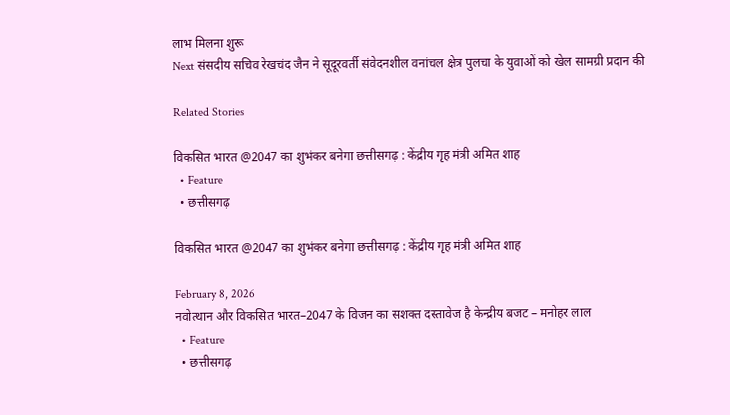लाभ मिलना शुरू
Next संसदीय सचिव रेखचंद जैन ने सूदूरवर्ती संवेदनशील वनांचल क्षेत्र पुलचा के युवाओं को खेल सामग्री प्रदान की

Related Stories

विकसित भारत @2047 का शुभंकर बनेगा छत्तीसगढ़ : केंद्रीय गृह मंत्री अमित शाह
  • Feature
  • छत्तीसगढ़

विकसित भारत @2047 का शुभंकर बनेगा छत्तीसगढ़ : केंद्रीय गृह मंत्री अमित शाह

February 8, 2026
नवोत्थान और विकसित भारत–2047 के विजन का सशक्त दस्तावेज है केन्द्रीय बजट – मनोहर लाल
  • Feature
  • छत्तीसगढ़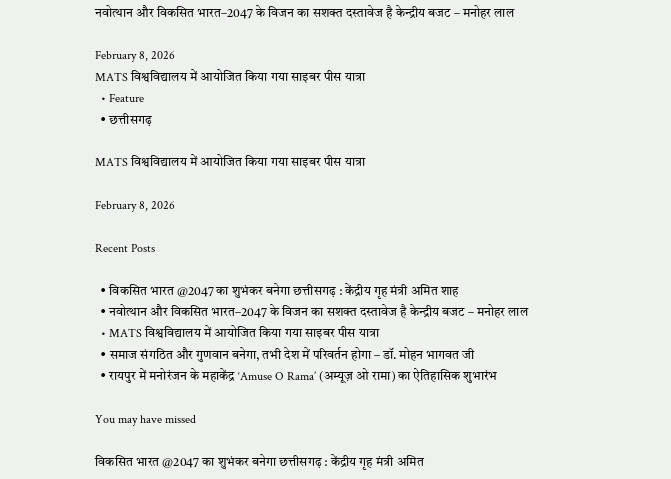नवोत्थान और विकसित भारत–2047 के विजन का सशक्त दस्तावेज है केन्द्रीय बजट – मनोहर लाल

February 8, 2026
MATS विश्वविद्यालय में आयोजित किया गया साइबर पीस यात्रा
  • Feature
  • छत्तीसगढ़

MATS विश्वविद्यालय में आयोजित किया गया साइबर पीस यात्रा

February 8, 2026

Recent Posts

  • विकसित भारत @2047 का शुभंकर बनेगा छत्तीसगढ़ : केंद्रीय गृह मंत्री अमित शाह
  • नवोत्थान और विकसित भारत–2047 के विजन का सशक्त दस्तावेज है केन्द्रीय बजट – मनोहर लाल
  • MATS विश्वविद्यालय में आयोजित किया गया साइबर पीस यात्रा
  • समाज संगठित और गुणवान बनेगा, तभी देश में परिवर्तन होगा – डॉ. मोहन भागवत जी
  • रायपुर में मनोरंजन के महाकेंद्र ‘Amuse O Rama’ (अम्यूज़ ओ रामा) का ऐतिहासिक शुभारंभ

You may have missed

विकसित भारत @2047 का शुभंकर बनेगा छत्तीसगढ़ : केंद्रीय गृह मंत्री अमित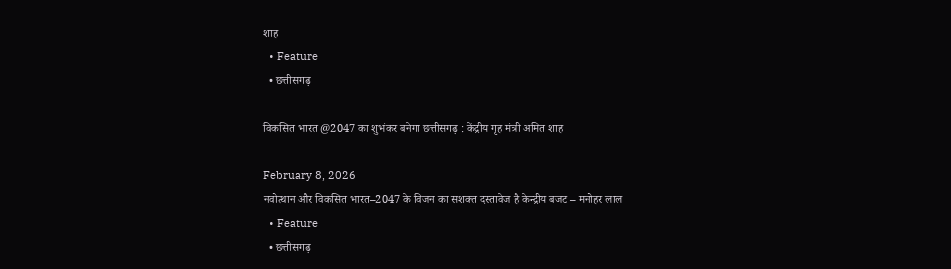शाह
  • Feature
  • छत्तीसगढ़

विकसित भारत @2047 का शुभंकर बनेगा छत्तीसगढ़ : केंद्रीय गृह मंत्री अमित शाह

February 8, 2026
नवोत्थान और विकसित भारत–2047 के विजन का सशक्त दस्तावेज है केन्द्रीय बजट – मनोहर लाल
  • Feature
  • छत्तीसगढ़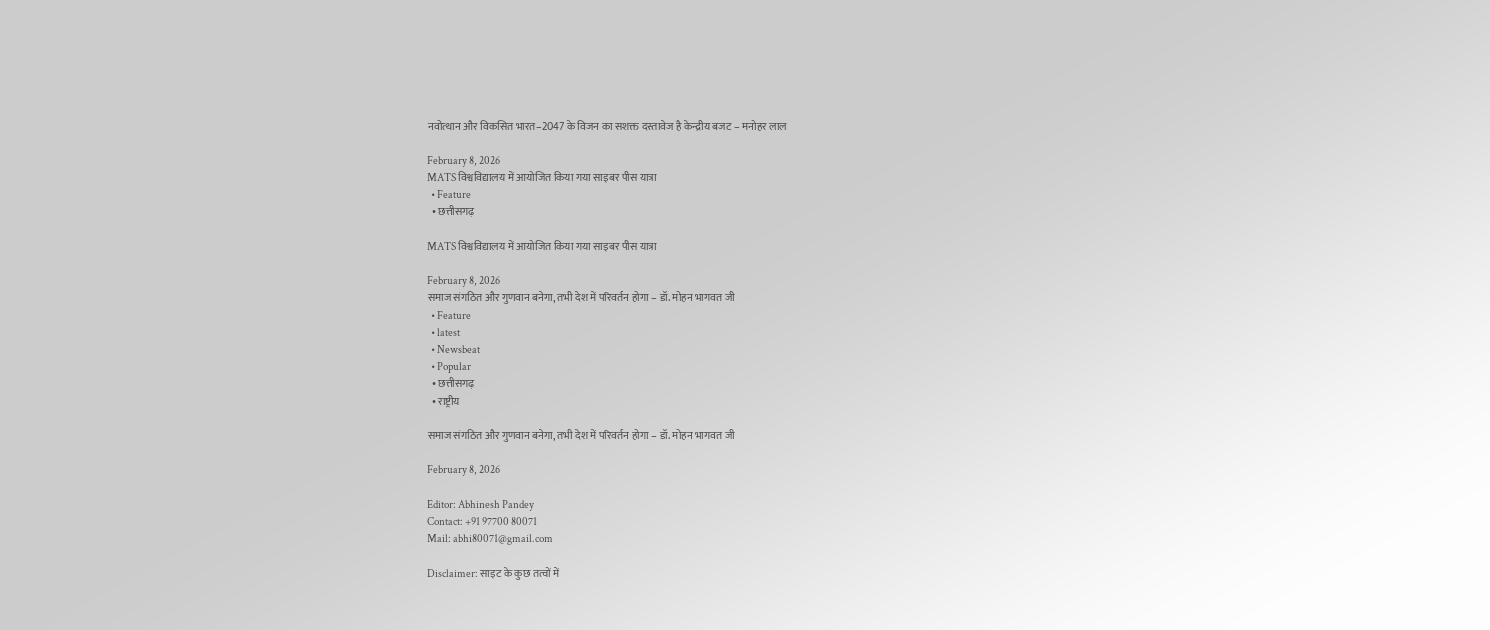नवोत्थान और विकसित भारत–2047 के विजन का सशक्त दस्तावेज है केन्द्रीय बजट – मनोहर लाल

February 8, 2026
MATS विश्वविद्यालय में आयोजित किया गया साइबर पीस यात्रा
  • Feature
  • छत्तीसगढ़

MATS विश्वविद्यालय में आयोजित किया गया साइबर पीस यात्रा

February 8, 2026
समाज संगठित और गुणवान बनेगा, तभी देश में परिवर्तन होगा – डॉ. मोहन भागवत जी
  • Feature
  • latest
  • Newsbeat
  • Popular
  • छत्तीसगढ़
  • राष्ट्रीय

समाज संगठित और गुणवान बनेगा, तभी देश में परिवर्तन होगा – डॉ. मोहन भागवत जी

February 8, 2026

Editor: Abhinesh Pandey
Contact: +91 97700 80071
Mail: abhi80071@gmail.com

Disclaimer: साइट के कुछ तत्वों में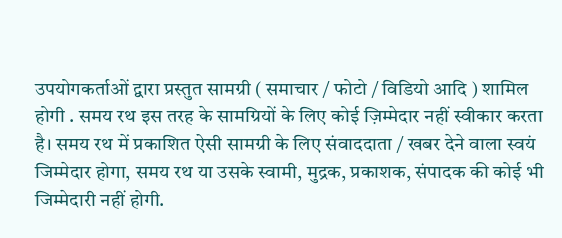उपयोगकर्ताओं द्वारा प्रस्तुत सामग्री ( समाचार / फोटो / विडियो आदि ) शामिल होगी . समय रथ इस तरह के सामग्रियों के लिए कोई ज़िम्मेदार नहीं स्वीकार करता है। समय रथ में प्रकाशित ऐसी सामग्री के लिए संवाददाता / खबर देने वाला स्वयं जिम्मेदार होगा, समय रथ या उसके स्वामी, मुद्रक, प्रकाशक, संपादक की कोई भी जिम्मेदारी नहीं होगी.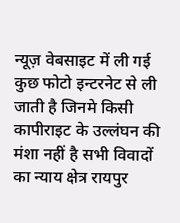न्यूज़ वेबसाइट में ली गई कुछ फोटो इन्टरनेट से ली जाती है जिनमे किसी कापीराइट के उल्लंघन की मंशा नहीं है सभी विवादों का न्याय क्षेत्र रायपुर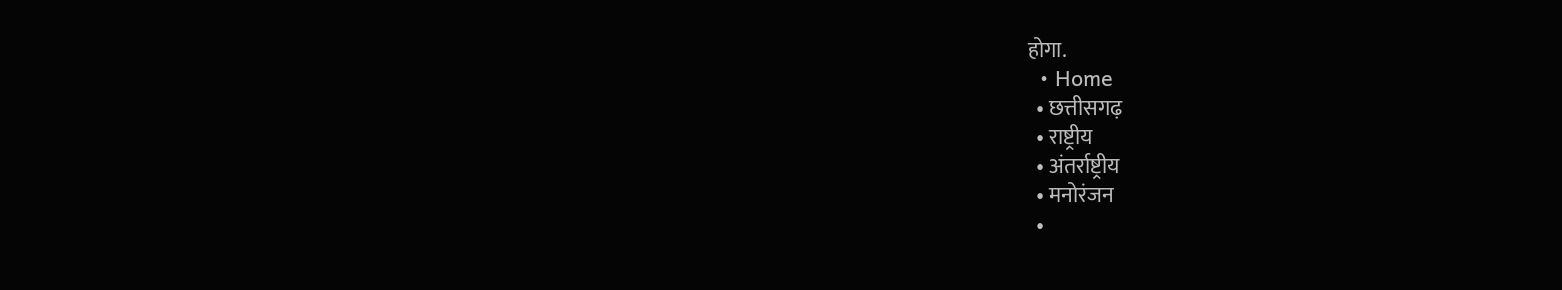होगा.
  • Home
  • छत्तीसगढ़
  • राष्ट्रीय
  • अंतर्राष्ट्रीय
  • मनोरंजन
  •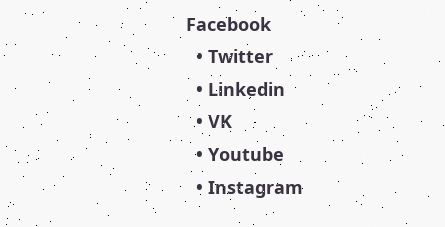Facebook
  • Twitter
  • Linkedin
  • VK
  • Youtube
  • Instagram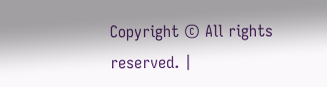Copyright © All rights reserved. |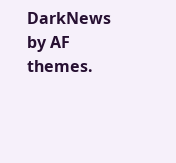DarkNews by AF themes.